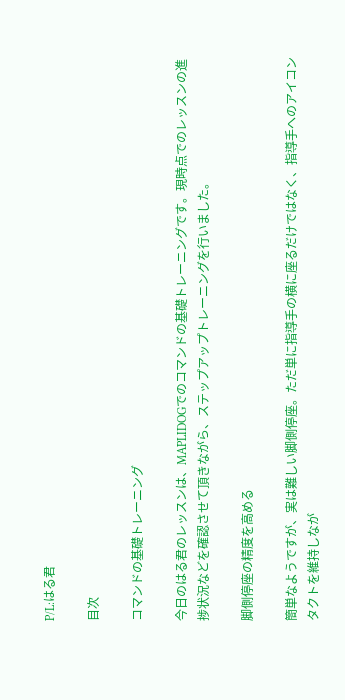P/L:はる君

目次

コマンドの基礎トレーニング

今日のはる君のレッスンは、MAPLIDOGでのコマンドの基礎トレーニングです。現時点でのレッスンの進捗状況などを確認させて頂きながら、ステップアップトレーニングを行いました。

脚側停座の精度を高める

簡単なようですが、実は難しい脚側停座。ただ単に指導手の横に座るだけではなく、指導手へのアイコンタクトを維持しなが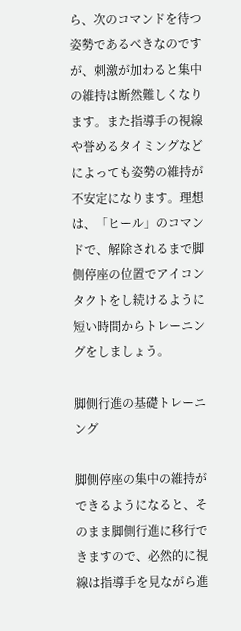ら、次のコマンドを待つ姿勢であるべきなのですが、刺激が加わると集中の維持は断然難しくなります。また指導手の視線や誉めるタイミングなどによっても姿勢の維持が不安定になります。理想は、「ヒール」のコマンドで、解除されるまで脚側停座の位置でアイコンタクトをし続けるように短い時間からトレーニングをしましょう。

脚側行進の基礎トレーニング

脚側停座の集中の維持ができるようになると、そのまま脚側行進に移行できますので、必然的に視線は指導手を見ながら進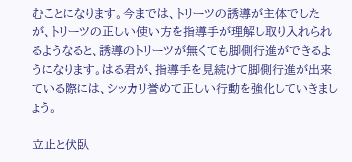むことになります。今までは、トリーツの誘導が主体でしたが、トリーツの正しい使い方を指導手が理解し取り入れられるようなると、誘導のトリーツが無くても脚側行進ができるようになります。はる君が、指導手を見続けて脚側行進が出来ている際には、シッカリ誉めて正しい行動を強化していきましょう。

立止と伏臥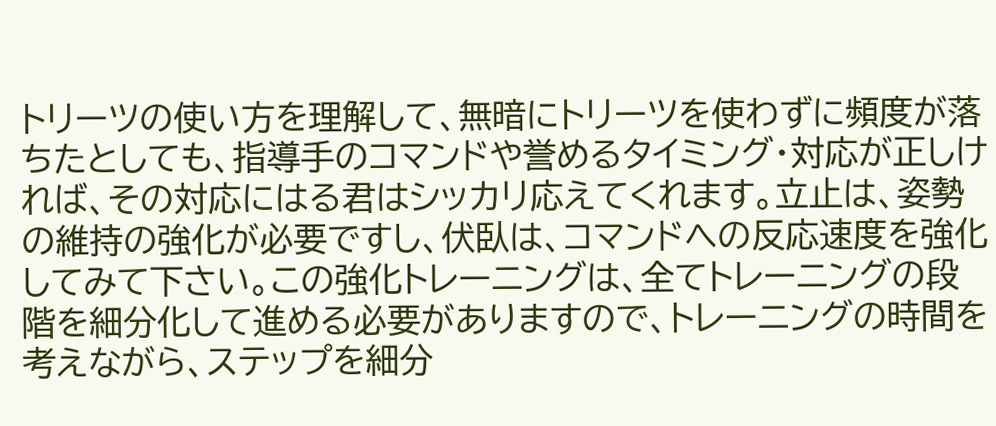トリーツの使い方を理解して、無暗にトリーツを使わずに頻度が落ちたとしても、指導手のコマンドや誉めるタイミング・対応が正しければ、その対応にはる君はシッカリ応えてくれます。立止は、姿勢の維持の強化が必要ですし、伏臥は、コマンドへの反応速度を強化してみて下さい。この強化トレーニングは、全てトレーニングの段階を細分化して進める必要がありますので、トレーニングの時間を考えながら、ステップを細分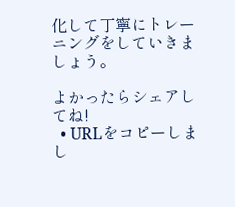化して丁寧にトレーニングをしていきましょう。

よかったらシェアしてね!
  • URLをコピーしまし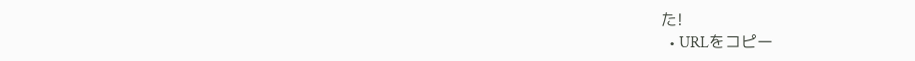た!
  • URLをコピー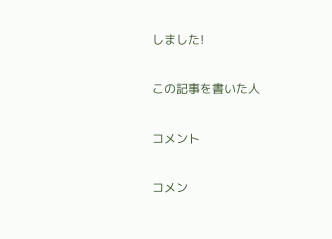しました!

この記事を書いた人

コメント

コメン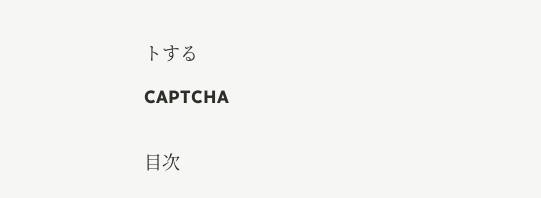トする

CAPTCHA


目次